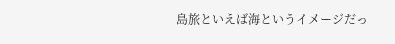島旅といえば海というイメージだっ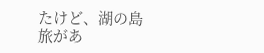たけど、湖の島旅があ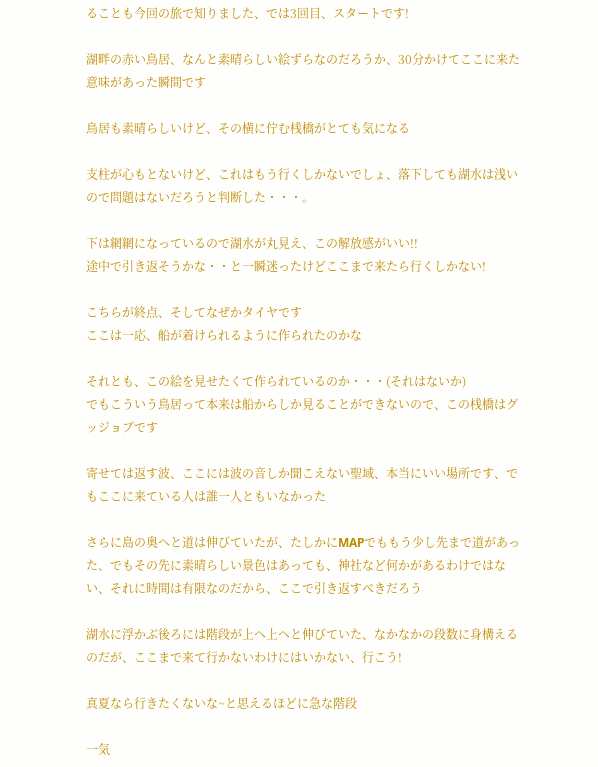ることも今回の旅で知りました、では3回目、スタートです!

湖畔の赤い鳥居、なんと素晴らしい絵ずらなのだろうか、30分かけてここに来た意味があった瞬間です

鳥居も素晴らしいけど、その横に佇む桟橋がとても気になる

支柱が心もとないけど、これはもう行くしかないでしょ、落下しても湖水は浅いので問題はないだろうと判断した・・・。

下は網網になっているので湖水が丸見え、この解放感がいい!!
途中で引き返そうかな・・と一瞬迷ったけどここまで来たら行くしかない!

こちらが終点、そしてなぜかタイヤです
ここは一応、船が着けられるように作られたのかな

それとも、この絵を見せたくて作られているのか・・・(それはないか)
でもこういう鳥居って本来は船からしか見ることができないので、この桟橋はグッジョブです

寄せては返す波、ここには波の音しか聞こえない聖域、本当にいい場所です、でもここに来ている人は誰一人ともいなかった

さらに島の奥へと道は伸びていたが、たしかにMAPでももう少し先まで道があった、でもその先に素晴らしい景色はあっても、神社など何かがあるわけではない、それに時間は有限なのだから、ここで引き返すべきだろう

湖水に浮かぶ後ろには階段が上へ上へと伸びていた、なかなかの段数に身構えるのだが、ここまで来て行かないわけにはいかない、行こう!

真夏なら行きたくないな~と思えるほどに急な階段

一気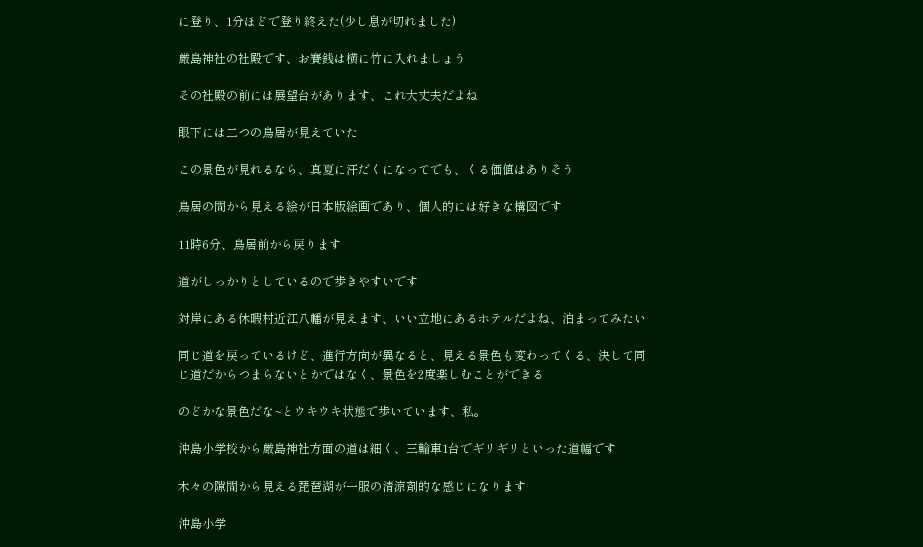に登り、1分ほどで登り終えた(少し息が切れました)

厳島神社の社殿です、お賽銭は横に竹に入れましょう

その社殿の前には展望台があります、これ大丈夫だよね

眼下には二つの鳥居が見えていた

この景色が見れるなら、真夏に汗だくになってでも、くる価値はありそう

鳥居の間から見える絵が日本版絵画であり、個人的には好きな構図です

11時6分、鳥居前から戻ります

道がしっかりとしているので歩きやすいです

対岸にある休暇村近江八幡が見えます、いい立地にあるホテルだよね、泊まってみたい

同じ道を戻っているけど、進行方向が異なると、見える景色も変わってくる、決して同じ道だからつまらないとかではなく、景色を2度楽しむことができる

のどかな景色だな~とウキウキ状態で歩いています、私。

沖島小学校から厳島神社方面の道は細く、三輪車1台でギリギリといった道幅です

木々の隙間から見える琵琶湖が一服の清涼剤的な感じになります

沖島小学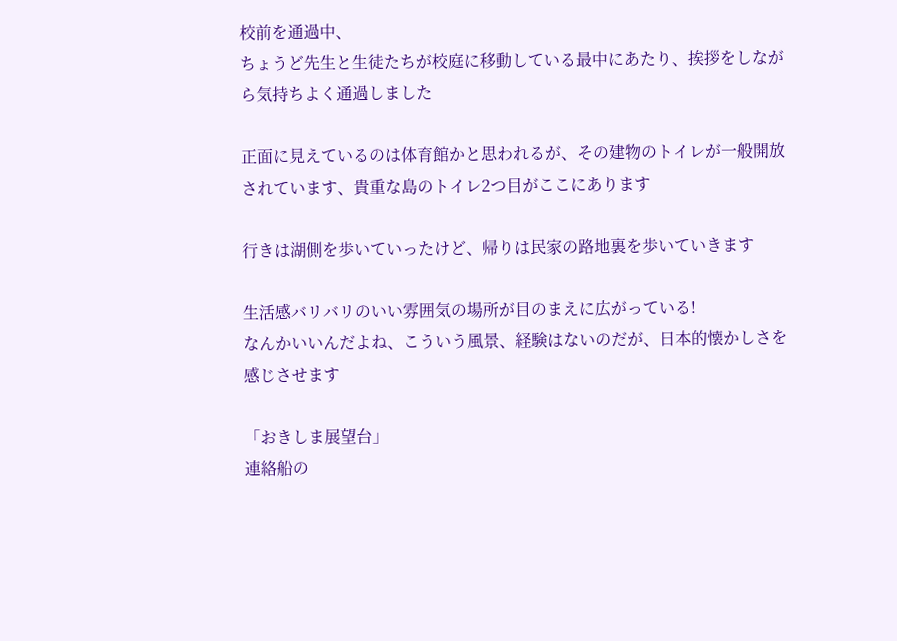校前を通過中、
ちょうど先生と生徒たちが校庭に移動している最中にあたり、挨拶をしながら気持ちよく通過しました

正面に見えているのは体育館かと思われるが、その建物のトイレが一般開放されています、貴重な島のトイレ2つ目がここにあります

行きは湖側を歩いていったけど、帰りは民家の路地裏を歩いていきます

生活感バリバリのいい雰囲気の場所が目のまえに広がっている!
なんかいいんだよね、こういう風景、経験はないのだが、日本的懐かしさを感じさせます

「おきしま展望台」
連絡船の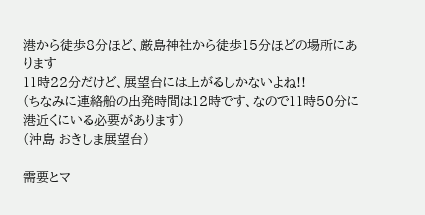港から徒歩8分ほど、厳島神社から徒歩15分ほどの場所にあります
11時22分だけど、展望台には上がるしかないよね!!
(ちなみに連絡船の出発時間は12時です、なので11時50分に港近くにいる必要があります)
(沖島 おきしま展望台)

需要とマ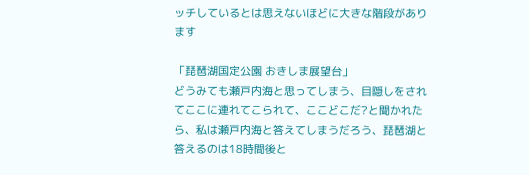ッチしているとは思えないほどに大きな階段があります

「琵琶湖国定公園 おきしま展望台」
どうみても瀬戸内海と思ってしまう、目隠しをされてここに連れてこられて、ここどこだ?と聞かれたら、私は瀬戸内海と答えてしまうだろう、琵琶湖と答えるのは18時間後と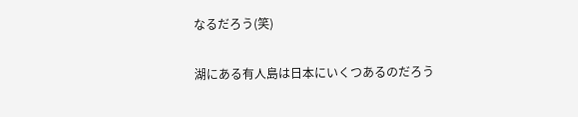なるだろう(笑)

湖にある有人島は日本にいくつあるのだろう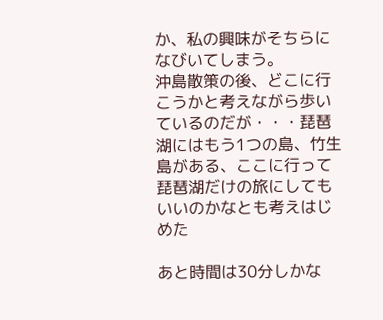か、私の興味がそちらになびいてしまう。
沖島散策の後、どこに行こうかと考えながら歩いているのだが・・・琵琶湖にはもう1つの島、竹生島がある、ここに行って琵琶湖だけの旅にしてもいいのかなとも考えはじめた

あと時間は30分しかな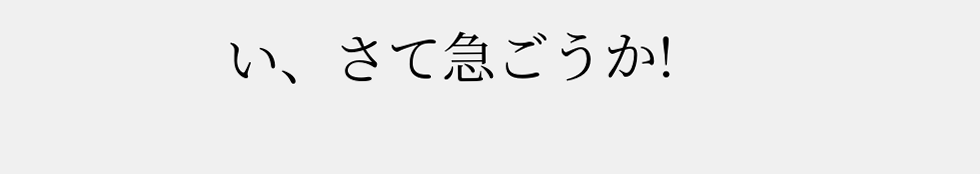い、さて急ごうか!